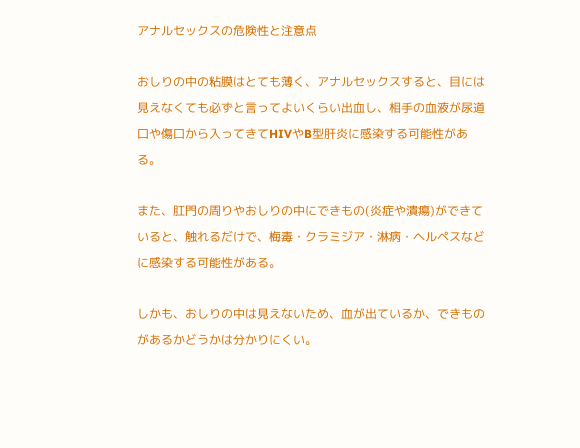アナルセックスの危険性と注意点

おしりの中の粘膜はとても薄く、アナルセックスすると、目には見えなくても必ずと言ってよいくらい出血し、相手の血液が尿道口や傷口から入ってきてHIVやB型肝炎に感染する可能性がある。

また、肛門の周りやおしりの中にできもの(炎症や潰瘍)ができていると、触れるだけで、梅毒・クラミジア・淋病・ヘルペスなどに感染する可能性がある。

しかも、おしりの中は見えないため、血が出ているか、できものがあるかどうかは分かりにくい。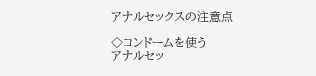アナルセックスの注意点

◇コンドームを使う
アナルセッ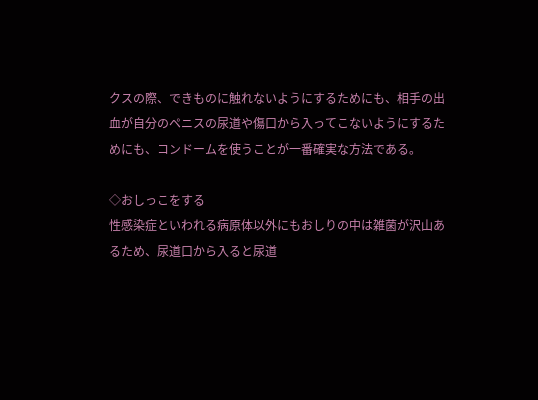クスの際、できものに触れないようにするためにも、相手の出血が自分のペニスの尿道や傷口から入ってこないようにするためにも、コンドームを使うことが一番確実な方法である。

◇おしっこをする
性感染症といわれる病原体以外にもおしりの中は雑菌が沢山あるため、尿道口から入ると尿道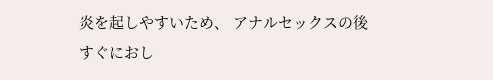炎を起しやすいため、 アナルセックスの後すぐにおし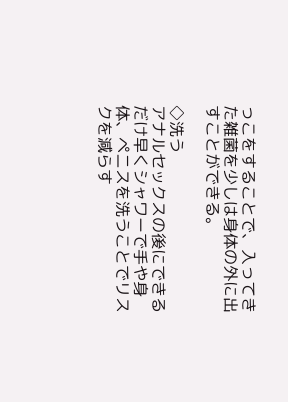っこをすることで、入ってきた雑菌を少しは身体の外に出すことができる。

◇洗う
アナルセックスの後にできるだけ早くシャワーで手や身体、ペニスを洗うことでリスクを減らす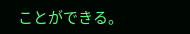ことができる。